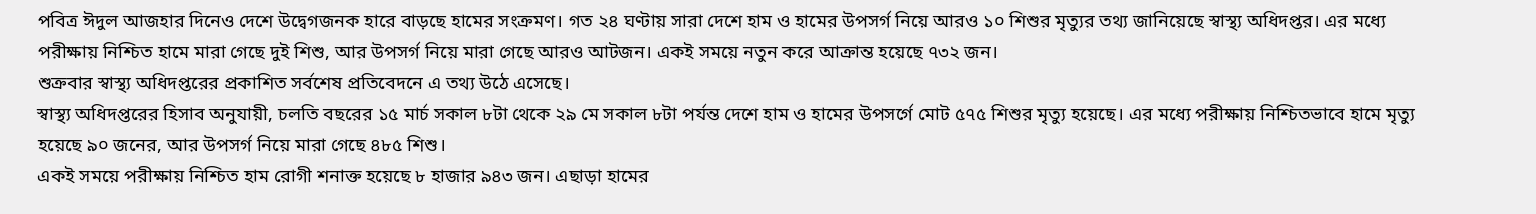পবিত্র ঈদুল আজহার দিনেও দেশে উদ্বেগজনক হারে বাড়ছে হামের সংক্রমণ। গত ২৪ ঘণ্টায় সারা দেশে হাম ও হামের উপসর্গ নিয়ে আরও ১০ শিশুর মৃত্যুর তথ্য জানিয়েছে স্বাস্থ্য অধিদপ্তর। এর মধ্যে পরীক্ষায় নিশ্চিত হামে মারা গেছে দুই শিশু, আর উপসর্গ নিয়ে মারা গেছে আরও আটজন। একই সময়ে নতুন করে আক্রান্ত হয়েছে ৭৩২ জন।
শুক্রবার স্বাস্থ্য অধিদপ্তরের প্রকাশিত সর্বশেষ প্রতিবেদনে এ তথ্য উঠে এসেছে।
স্বাস্থ্য অধিদপ্তরের হিসাব অনুযায়ী, চলতি বছরের ১৫ মার্চ সকাল ৮টা থেকে ২৯ মে সকাল ৮টা পর্যন্ত দেশে হাম ও হামের উপসর্গে মোট ৫৭৫ শিশুর মৃত্যু হয়েছে। এর মধ্যে পরীক্ষায় নিশ্চিতভাবে হামে মৃত্যু হয়েছে ৯০ জনের, আর উপসর্গ নিয়ে মারা গেছে ৪৮৫ শিশু।
একই সময়ে পরীক্ষায় নিশ্চিত হাম রোগী শনাক্ত হয়েছে ৮ হাজার ৯৪৩ জন। এছাড়া হামের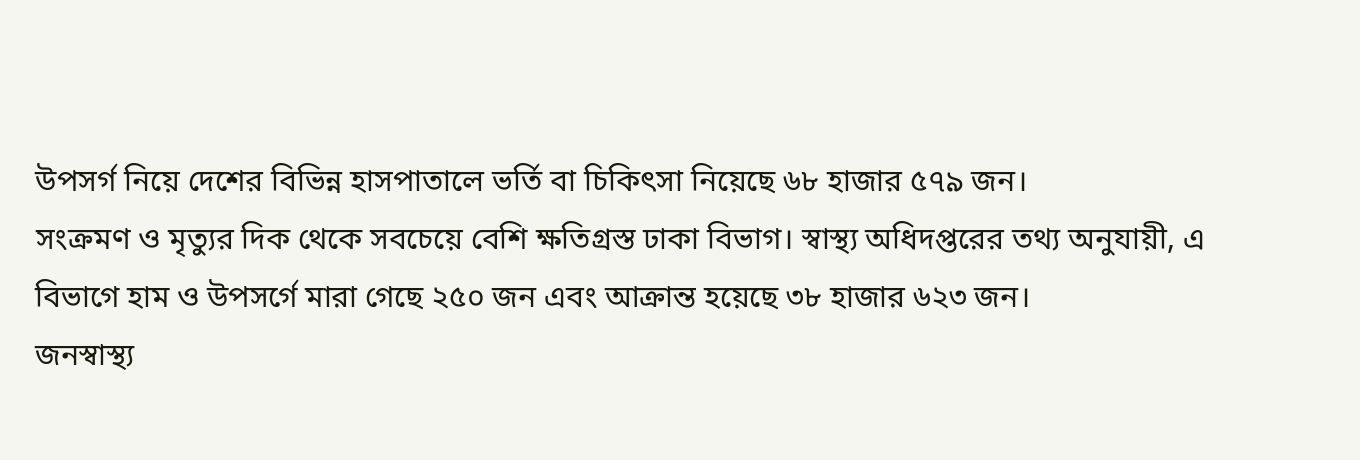উপসর্গ নিয়ে দেশের বিভিন্ন হাসপাতালে ভর্তি বা চিকিৎসা নিয়েছে ৬৮ হাজার ৫৭৯ জন।
সংক্রমণ ও মৃত্যুর দিক থেকে সবচেয়ে বেশি ক্ষতিগ্রস্ত ঢাকা বিভাগ। স্বাস্থ্য অধিদপ্তরের তথ্য অনুযায়ী, এ বিভাগে হাম ও উপসর্গে মারা গেছে ২৫০ জন এবং আক্রান্ত হয়েছে ৩৮ হাজার ৬২৩ জন।
জনস্বাস্থ্য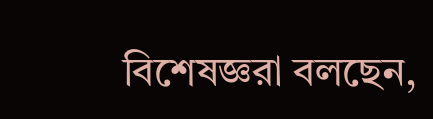বিশেষজ্ঞরা বলছেন,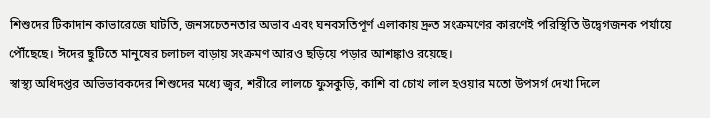শিশুদের টিকাদান কাভারেজে ঘাটতি, জনসচেতনতার অভাব এবং ঘনবসতিপূর্ণ এলাকায় দ্রুত সংক্রমণের কারণেই পরিস্থিতি উদ্বেগজনক পর্যায়ে পৌঁছেছে। ঈদের ছুটিতে মানুষের চলাচল বাড়ায় সংক্রমণ আরও ছড়িয়ে পড়ার আশঙ্কাও রয়েছে।
স্বাস্থ্য অধিদপ্তর অভিভাবকদের শিশুদের মধ্যে জ্বর, শরীরে লালচে ফুসকুড়ি, কাশি বা চোখ লাল হওয়ার মতো উপসর্গ দেখা দিলে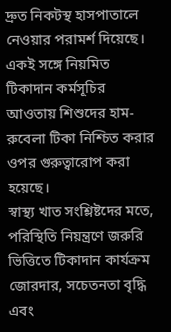দ্রুত নিকটস্থ হাসপাতালে নেওয়ার পরামর্শ দিয়েছে। একই সঙ্গে নিয়মিত টিকাদান কর্মসূচির আওতায় শিশুদের হাম-রুবেলা টিকা নিশ্চিত করার ওপর গুরুত্বারোপ করা হয়েছে।
স্বাস্থ্য খাত সংশ্লিষ্টদের মতে, পরিস্থিতি নিয়ন্ত্রণে জরুরি ভিত্তিতে টিকাদান কার্যক্রম জোরদার, সচেতনতা বৃদ্ধি এবং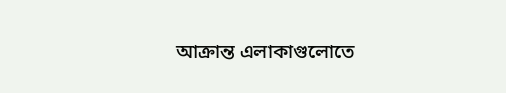আক্রান্ত এলাকাগুলোতে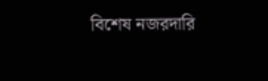বিশেষ নজরদারি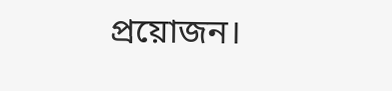প্রয়োজন।